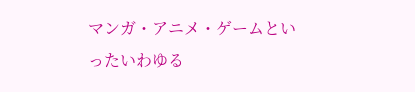マンガ・アニメ・ゲームといったいわゆる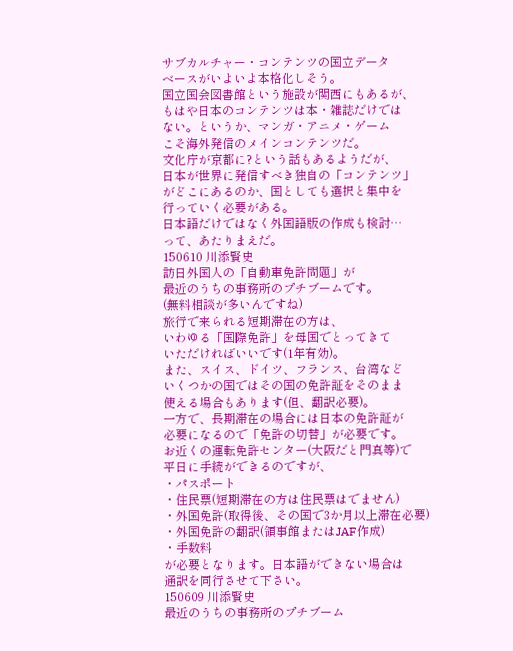サブカルチャー・コンテンツの国立データ
ベースがいよいよ本格化しそう。
国立国会図書館という施設が関西にもあるが、
もはや日本のコンテンツは本・雑誌だけでは
ない。というか、マンガ・アニメ・ゲーム
こそ海外発信のメインコンテンツだ。
文化庁が京都に?という話もあるようだが、
日本が世界に発信すべき独自の「コンテンツ」
がどこにあるのか、国としても選択と集中を
行っていく必要がある。
日本語だけではなく外国語版の作成も検討…
って、あたりまえだ。
150610 川添賢史
訪日外国人の「自動車免許問題」が
最近のうちの事務所のプチブームです。
(無料相談が多いんですね)
旅行で来られる短期滞在の方は、
いわゆる「国際免許」を母国でとってきて
いただければいいです(1年有効)。
また、スイス、ドイツ、フランス、台湾など
いくつかの国ではその国の免許証をそのまま
使える場合もあります(但、翻訳必要)。
一方で、長期滞在の場合には日本の免許証が
必要になるので「免許の切替」が必要です。
お近くの運転免許センター(大阪だと門真等)で
平日に手続ができるのですが、
・パスポート
・住民票(短期滞在の方は住民票はでません)
・外国免許(取得後、その国で3か月以上滞在必要)
・外国免許の翻訳(領事館またはJAF作成)
・手数料
が必要となります。日本語ができない場合は
通訳を同行させて下さい。
150609 川添賢史
最近のうちの事務所のプチブーム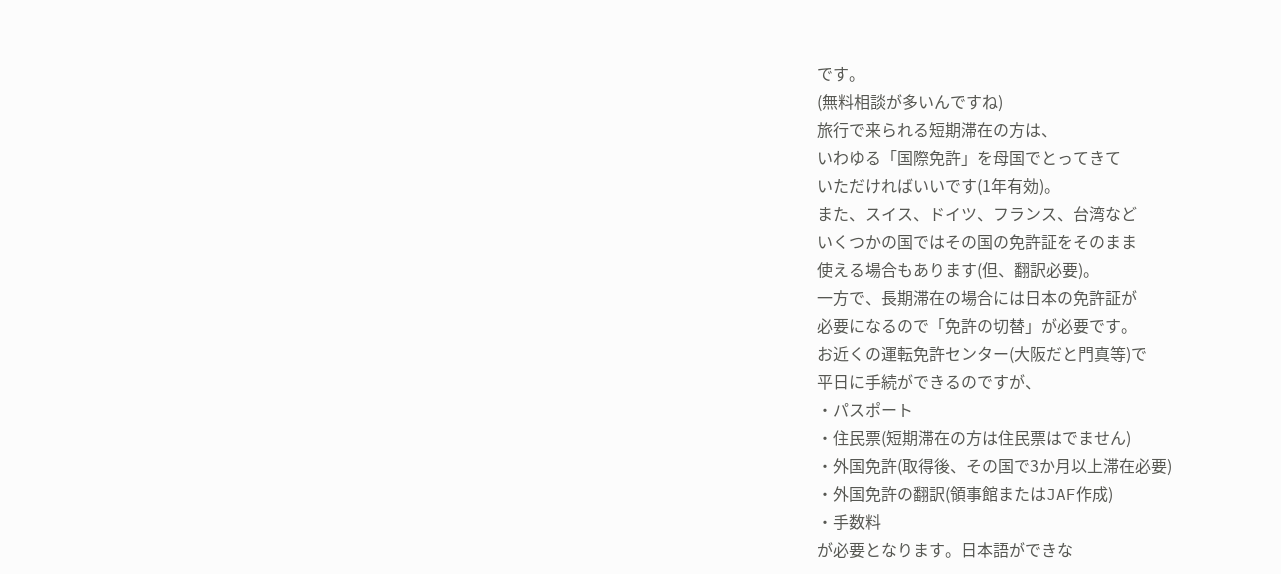です。
(無料相談が多いんですね)
旅行で来られる短期滞在の方は、
いわゆる「国際免許」を母国でとってきて
いただければいいです(1年有効)。
また、スイス、ドイツ、フランス、台湾など
いくつかの国ではその国の免許証をそのまま
使える場合もあります(但、翻訳必要)。
一方で、長期滞在の場合には日本の免許証が
必要になるので「免許の切替」が必要です。
お近くの運転免許センター(大阪だと門真等)で
平日に手続ができるのですが、
・パスポート
・住民票(短期滞在の方は住民票はでません)
・外国免許(取得後、その国で3か月以上滞在必要)
・外国免許の翻訳(領事館またはJAF作成)
・手数料
が必要となります。日本語ができな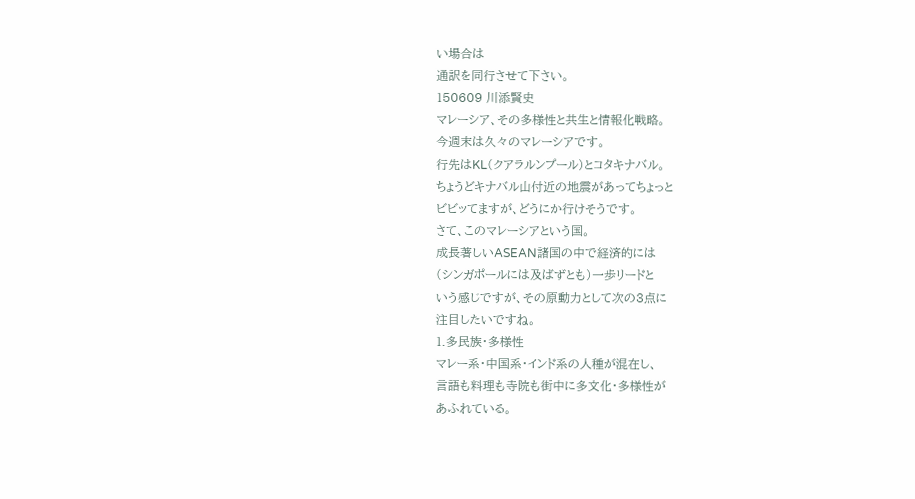い場合は
通訳を同行させて下さい。
150609 川添賢史
マレーシア、その多様性と共生と情報化戦略。
今週末は久々のマレーシアです。
行先はKL(クアラルンプール)とコタキナバル。
ちょうどキナバル山付近の地震があってちょっと
ビビッてますが、どうにか行けそうです。
さて、このマレーシアという国。
成長著しいASEAN諸国の中で経済的には
(シンガポールには及ばずとも)一歩リードと
いう感じですが、その原動力として次の3点に
注目したいですね。
1.多民族・多様性
マレー系・中国系・インド系の人種が混在し、
言語も料理も寺院も街中に多文化・多様性が
あふれている。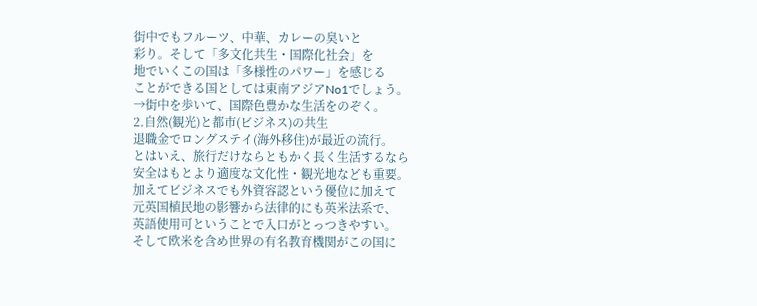街中でもフルーツ、中華、カレーの臭いと
彩り。そして「多文化共生・国際化社会」を
地でいくこの国は「多様性のパワー」を感じる
ことができる国としては東南アジアNo1でしょう。
→街中を歩いて、国際色豊かな生活をのぞく。
2.自然(観光)と都市(ビジネス)の共生
退職金でロングステイ(海外移住)が最近の流行。
とはいえ、旅行だけならともかく長く生活するなら
安全はもとより適度な文化性・観光地なども重要。
加えてビジネスでも外資容認という優位に加えて
元英国植民地の影響から法律的にも英米法系で、
英語使用可ということで入口がとっつきやすい。
そして欧米を含め世界の有名教育機関がこの国に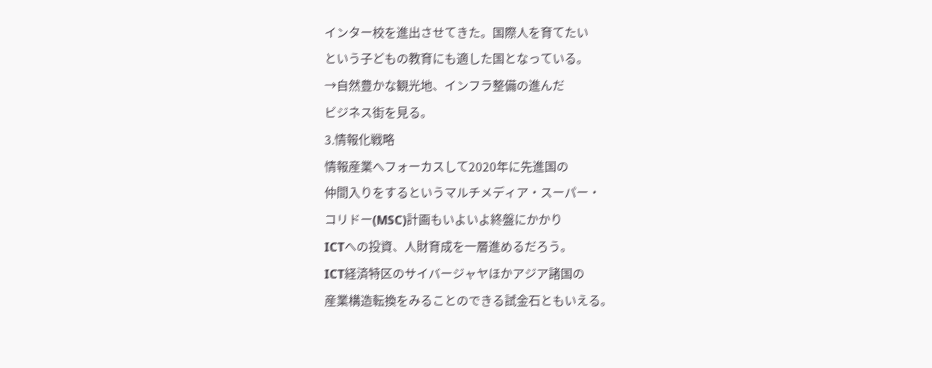インター校を進出させてきた。国際人を育てたい
という子どもの教育にも適した国となっている。
→自然豊かな観光地、インフラ整備の進んだ
ビジネス街を見る。
3.情報化戦略
情報産業へフォーカスして2020年に先進国の
仲間入りをするというマルチメディア・スーパー・
コリドー(MSC)計画もいよいよ終盤にかかり
ICTへの投資、人財育成を一層進めるだろう。
ICT経済特区のサイバージャヤほかアジア諸国の
産業構造転換をみることのできる試金石ともいえる。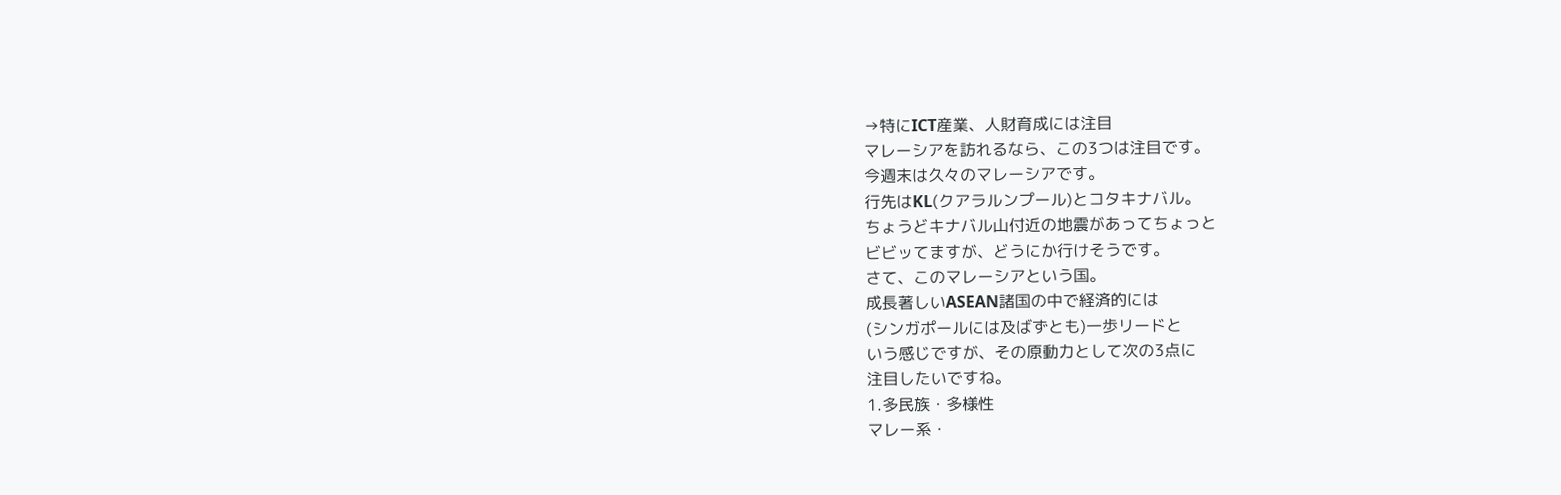→特にICT産業、人財育成には注目
マレーシアを訪れるなら、この3つは注目です。
今週末は久々のマレーシアです。
行先はKL(クアラルンプール)とコタキナバル。
ちょうどキナバル山付近の地震があってちょっと
ビビッてますが、どうにか行けそうです。
さて、このマレーシアという国。
成長著しいASEAN諸国の中で経済的には
(シンガポールには及ばずとも)一歩リードと
いう感じですが、その原動力として次の3点に
注目したいですね。
1.多民族・多様性
マレー系・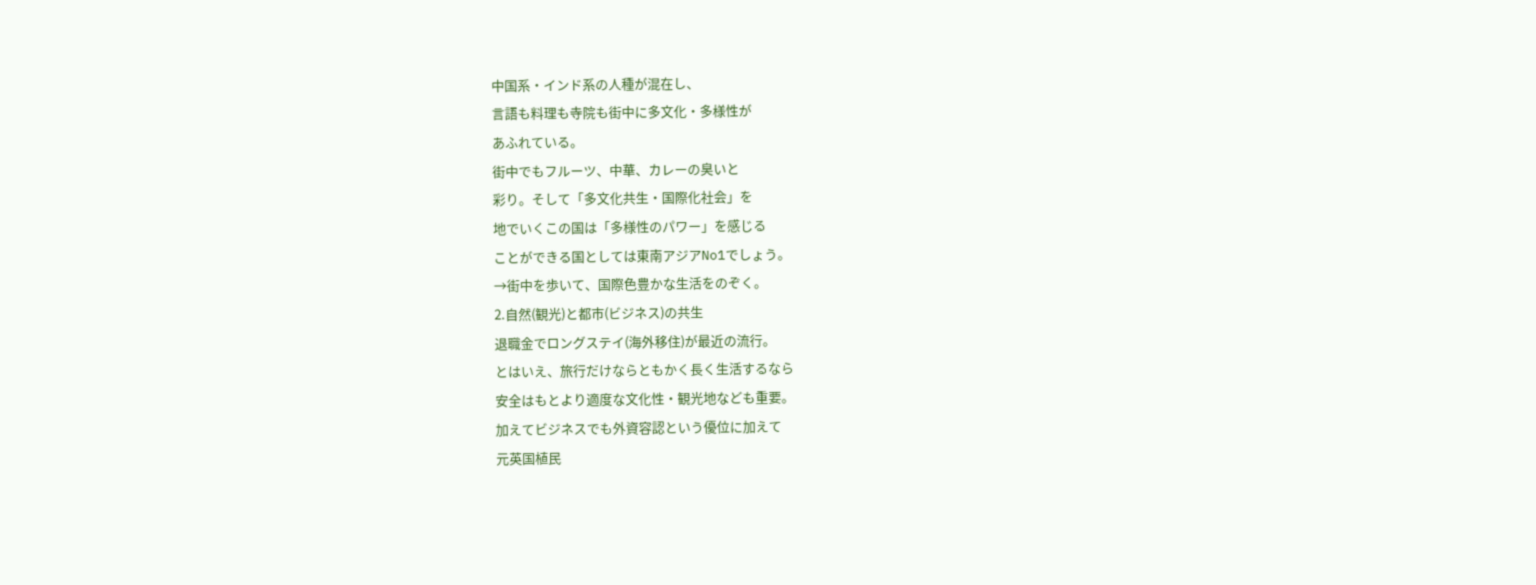中国系・インド系の人種が混在し、
言語も料理も寺院も街中に多文化・多様性が
あふれている。
街中でもフルーツ、中華、カレーの臭いと
彩り。そして「多文化共生・国際化社会」を
地でいくこの国は「多様性のパワー」を感じる
ことができる国としては東南アジアNo1でしょう。
→街中を歩いて、国際色豊かな生活をのぞく。
2.自然(観光)と都市(ビジネス)の共生
退職金でロングステイ(海外移住)が最近の流行。
とはいえ、旅行だけならともかく長く生活するなら
安全はもとより適度な文化性・観光地なども重要。
加えてビジネスでも外資容認という優位に加えて
元英国植民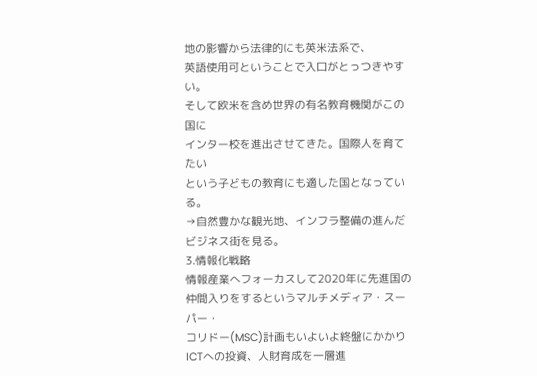地の影響から法律的にも英米法系で、
英語使用可ということで入口がとっつきやすい。
そして欧米を含め世界の有名教育機関がこの国に
インター校を進出させてきた。国際人を育てたい
という子どもの教育にも適した国となっている。
→自然豊かな観光地、インフラ整備の進んだ
ビジネス街を見る。
3.情報化戦略
情報産業へフォーカスして2020年に先進国の
仲間入りをするというマルチメディア・スーパー・
コリドー(MSC)計画もいよいよ終盤にかかり
ICTへの投資、人財育成を一層進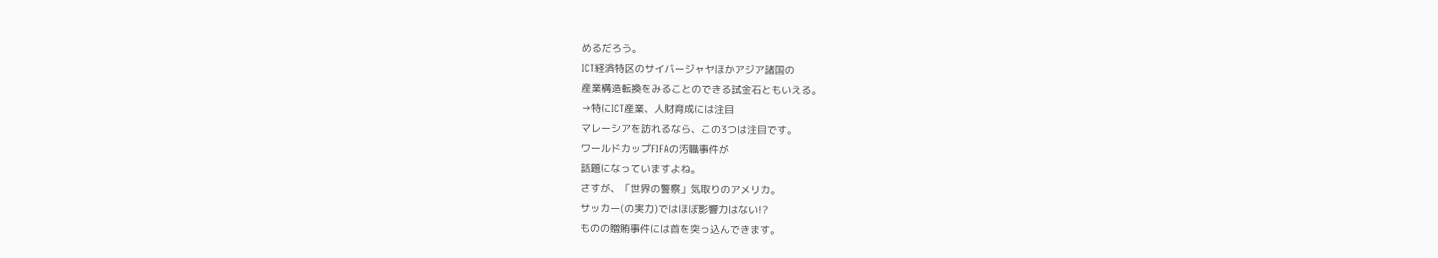めるだろう。
ICT経済特区のサイバージャヤほかアジア諸国の
産業構造転換をみることのできる試金石ともいえる。
→特にICT産業、人財育成には注目
マレーシアを訪れるなら、この3つは注目です。
ワールドカップFIFAの汚職事件が
話題になっていますよね。
さすが、「世界の警察」気取りのアメリカ。
サッカー(の実力)ではほぼ影響力はない!?
ものの贈賄事件には首を突っ込んできます。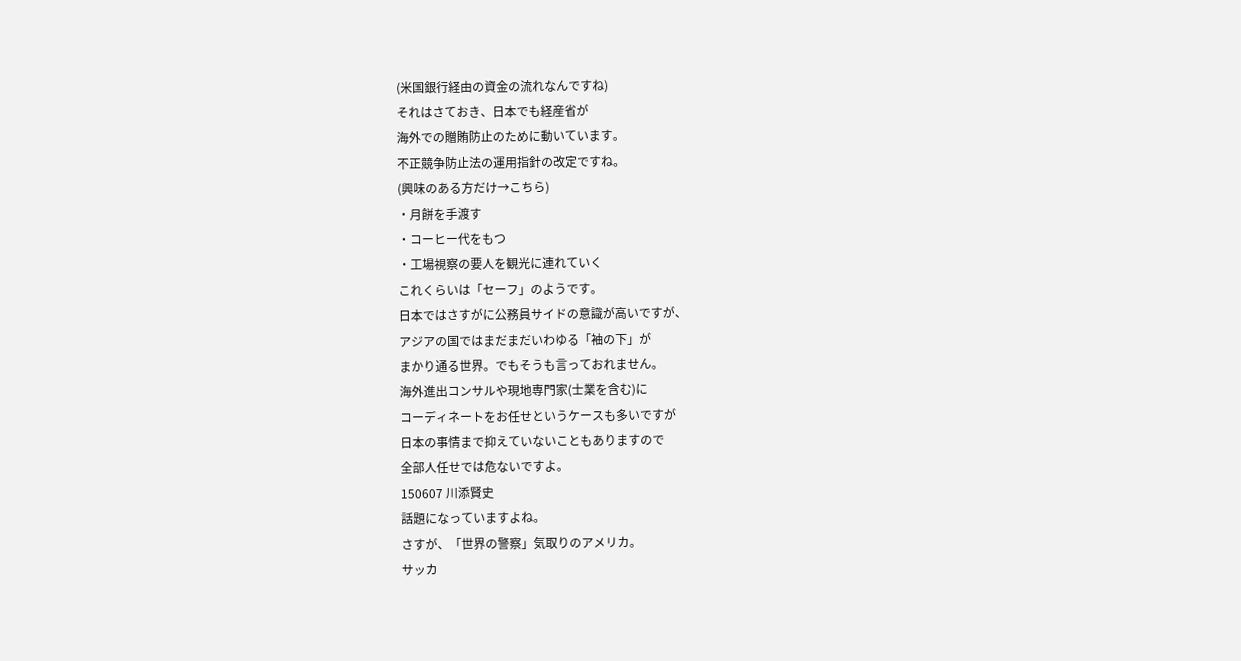(米国銀行経由の資金の流れなんですね)
それはさておき、日本でも経産省が
海外での贈賄防止のために動いています。
不正競争防止法の運用指針の改定ですね。
(興味のある方だけ→こちら)
・月餅を手渡す
・コーヒー代をもつ
・工場視察の要人を観光に連れていく
これくらいは「セーフ」のようです。
日本ではさすがに公務員サイドの意識が高いですが、
アジアの国ではまだまだいわゆる「袖の下」が
まかり通る世界。でもそうも言っておれません。
海外進出コンサルや現地専門家(士業を含む)に
コーディネートをお任せというケースも多いですが
日本の事情まで抑えていないこともありますので
全部人任せでは危ないですよ。
150607 川添賢史
話題になっていますよね。
さすが、「世界の警察」気取りのアメリカ。
サッカ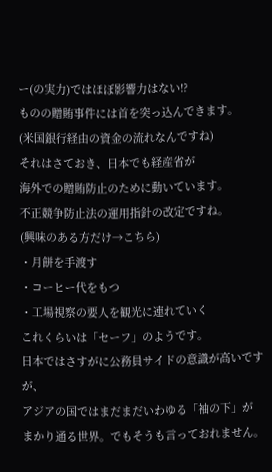ー(の実力)ではほぼ影響力はない!?
ものの贈賄事件には首を突っ込んできます。
(米国銀行経由の資金の流れなんですね)
それはさておき、日本でも経産省が
海外での贈賄防止のために動いています。
不正競争防止法の運用指針の改定ですね。
(興味のある方だけ→こちら)
・月餅を手渡す
・コーヒー代をもつ
・工場視察の要人を観光に連れていく
これくらいは「セーフ」のようです。
日本ではさすがに公務員サイドの意識が高いですが、
アジアの国ではまだまだいわゆる「袖の下」が
まかり通る世界。でもそうも言っておれません。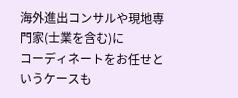海外進出コンサルや現地専門家(士業を含む)に
コーディネートをお任せというケースも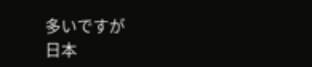多いですが
日本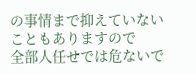の事情まで抑えていないこともありますので
全部人任せでは危ないで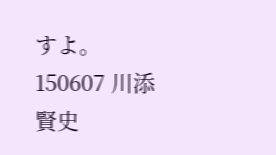すよ。
150607 川添賢史